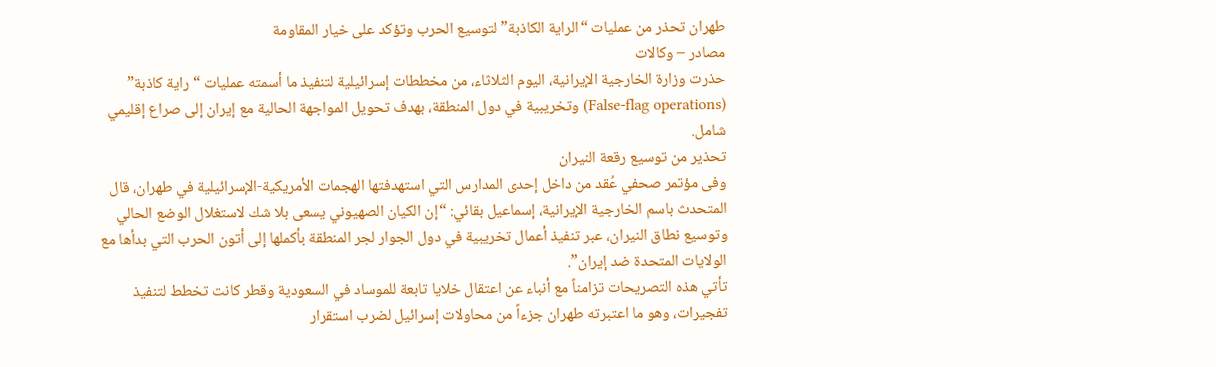طهران تحذر من عمليات “الراية الكاذبة” لتوسيع الحرب وتؤكد على خيار المقاومة
مصادر – وكالات
حذرت وزارة الخارجية الإيرانية، اليوم الثلاثاء، من مخططات إسرائيلية لتنفيذ ما أسمته عمليات “راية كاذبة” (False-flag operations) وتخريبية في دول المنطقة، بهدف تحويل المواجهة الحالية مع إيران إلى صراع إقليمي شامل.
تحذير من توسيع رقعة النيران
وفى مؤتمر صحفي عُقد من داخل إحدى المدارس التي استهدفتها الهجمات الأمريكية-الإسرائيلية في طهران، قال المتحدث باسم الخارجية الإيرانية، إسماعيل بقائي: “إن الكيان الصهيوني يسعى بلا شك لاستغلال الوضع الحالي وتوسيع نطاق النيران، عبر تنفيذ أعمال تخريبية في دول الجوار لجر المنطقة بأكملها إلى أتون الحرب التي بدأها مع الولايات المتحدة ضد إيران”.
تأتي هذه التصريحات تزامناً مع أنباء عن اعتقال خلايا تابعة للموساد في السعودية وقطر كانت تخطط لتنفيذ تفجيرات، وهو ما اعتبرته طهران جزءاً من محاولات إسرائيل لضرب استقرار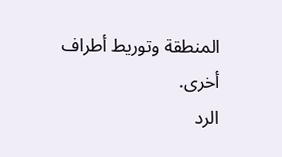المنطقة وتوريط أطراف أخرى.
الرد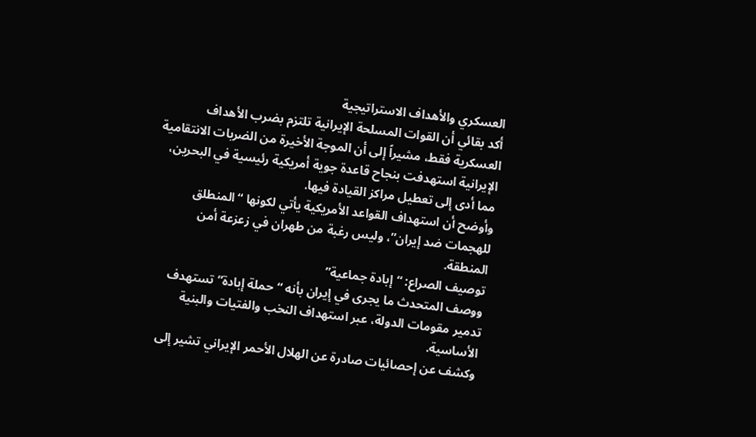العسكري والأهداف الاستراتيجية
أكد بقائي أن القوات المسلحة الإيرانية تلتزم بضرب الأهداف العسكرية فقط، مشيراً إلى أن الموجة الأخيرة من الضربات الانتقامية الإيرانية استهدفت بنجاح قاعدة جوية أمريكية رئيسية في البحرين، مما أدى إلى تعطيل مراكز القيادة فيها.
وأوضح أن استهداف القواعد الأمريكية يأتي لكونها “المنطلق للهجمات ضد إيران”، وليس رغبة من طهران في زعزعة أمن المنطقة.
توصيف الصراع: “إبادة جماعية”
ووصف المتحدث ما يجرى في إيران بأنه “حملة إبادة” تستهدف تدمير مقومات الدولة، عبر استهداف النخب والفتيات والبنية الأساسية.
وكشف عن إحصائيات صادرة عن الهلال الأحمر الإيراني تشير إلى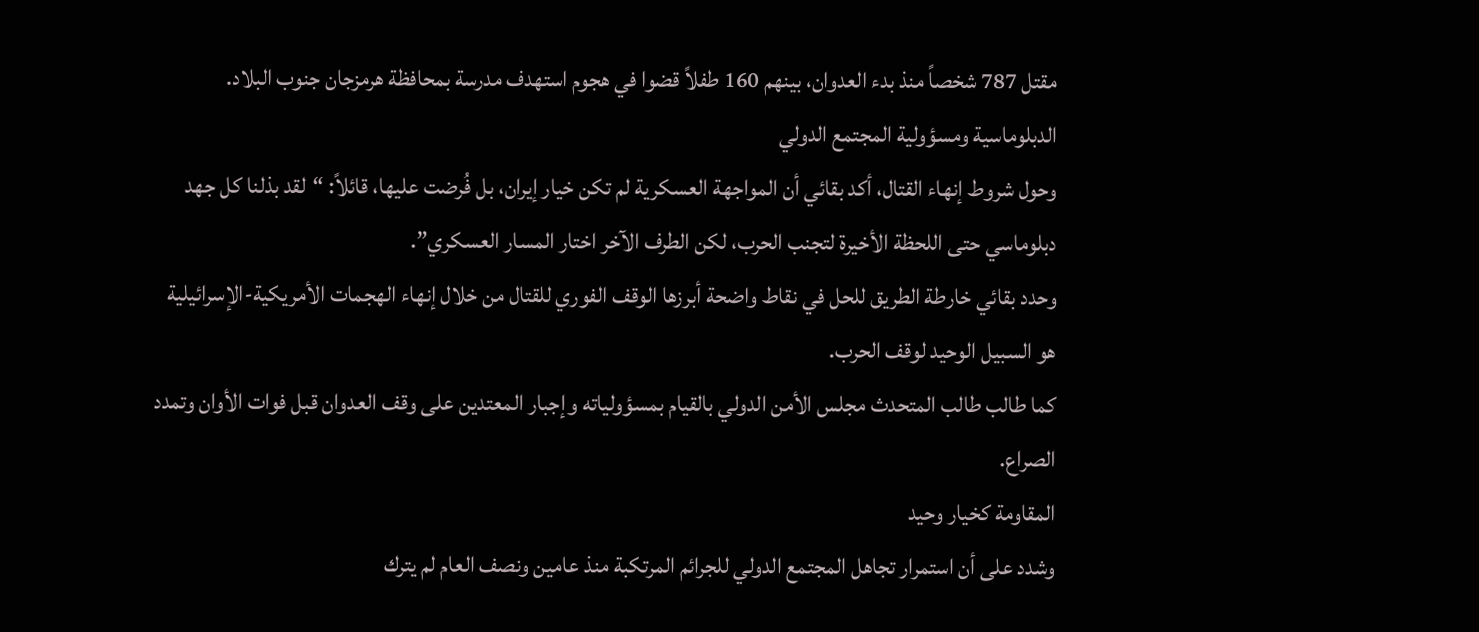مقتل 787 شخصاً منذ بدء العدوان، بينهم 160 طفلاً قضوا في هجوم استهدف مدرسة بمحافظة هرمزجان جنوب البلاد.
الدبلوماسية ومسؤولية المجتمع الدولي
وحول شروط إنهاء القتال، أكد بقائي أن المواجهة العسكرية لم تكن خيار إيران، بل فُرضت عليها، قائلاً: “لقد بذلنا كل جهد دبلوماسي حتى اللحظة الأخيرة لتجنب الحرب، لكن الطرف الآخر اختار المسار العسكري”.
وحدد بقائي خارطة الطريق للحل في نقاط واضحة أبرزها الوقف الفوري للقتال من خلال إنهاء الهجمات الأمريكية-الإسرائيلية هو السبيل الوحيد لوقف الحرب.
كما طالب طالب المتحدث مجلس الأمن الدولي بالقيام بمسؤولياته وإجبار المعتدين على وقف العدوان قبل فوات الأوان وتمدد الصراع.
المقاومة كخيار وحيد
وشدد على أن استمرار تجاهل المجتمع الدولي للجرائم المرتكبة منذ عامين ونصف العام لم يترك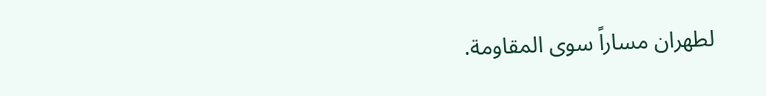لطهران مساراً سوى المقاومة.